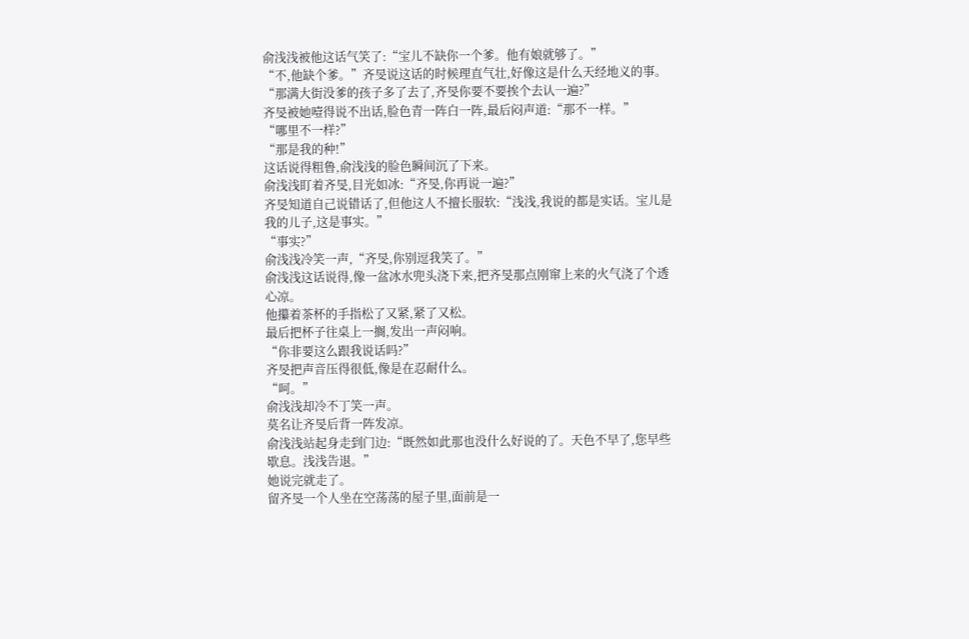俞浅浅被他这话气笑了:“宝儿不缺你一个爹。他有娘就够了。”
“不,他缺个爹。”齐旻说这话的时候理直气壮,好像这是什么天经地义的事。
“那满大街没爹的孩子多了去了,齐旻你要不要挨个去认一遍?”
齐旻被她噎得说不出话,脸色青一阵白一阵,最后闷声道:“那不一样。”
“哪里不一样?”
“那是我的种!”
这话说得粗鲁,俞浅浅的脸色瞬间沉了下来。
俞浅浅盯着齐旻,目光如冰:“齐旻,你再说一遍?”
齐旻知道自己说错话了,但他这人不擅长服软:“浅浅,我说的都是实话。宝儿是我的儿子,这是事实。”
“事实?”
俞浅浅冷笑一声,“齐旻,你别逗我笑了。”
俞浅浅这话说得,像一盆冰水兜头浇下来,把齐旻那点刚窜上来的火气浇了个透心凉。
他攥着茶杯的手指松了又紧,紧了又松。
最后把杯子往桌上一搁,发出一声闷响。
“你非要这么跟我说话吗?”
齐旻把声音压得很低,像是在忍耐什么。
“呵。”
俞浅浅却冷不丁笑一声。
莫名让齐旻后背一阵发凉。
俞浅浅站起身走到门边:“既然如此那也没什么好说的了。天色不早了,您早些歇息。浅浅告退。”
她说完就走了。
留齐旻一个人坐在空荡荡的屋子里,面前是一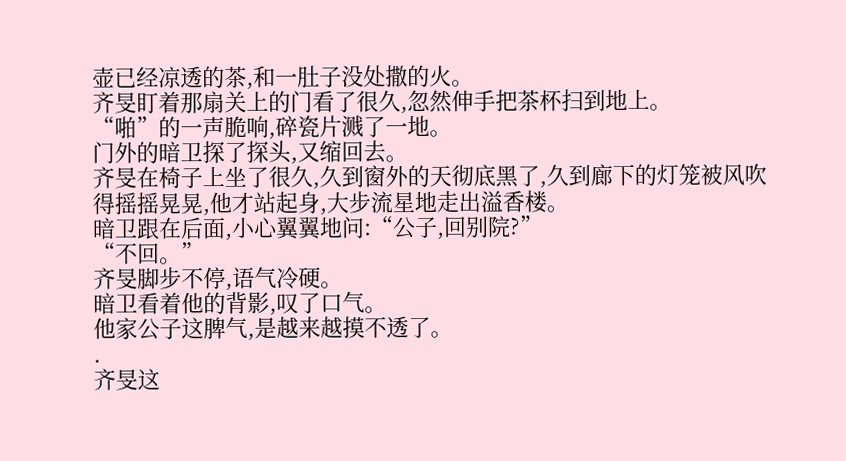壶已经凉透的茶,和一肚子没处撒的火。
齐旻盯着那扇关上的门看了很久,忽然伸手把茶杯扫到地上。
“啪”的一声脆响,碎瓷片溅了一地。
门外的暗卫探了探头,又缩回去。
齐旻在椅子上坐了很久,久到窗外的天彻底黑了,久到廊下的灯笼被风吹得摇摇晃晃,他才站起身,大步流星地走出溢香楼。
暗卫跟在后面,小心翼翼地问:“公子,回别院?”
“不回。”
齐旻脚步不停,语气冷硬。
暗卫看着他的背影,叹了口气。
他家公子这脾气,是越来越摸不透了。
.
齐旻这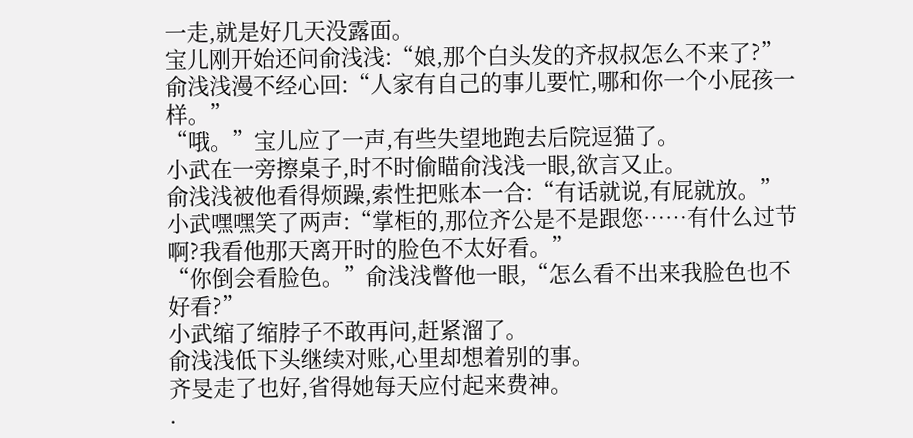一走,就是好几天没露面。
宝儿刚开始还问俞浅浅:“娘,那个白头发的齐叔叔怎么不来了?”
俞浅浅漫不经心回:“人家有自己的事儿要忙,哪和你一个小屁孩一样。”
“哦。”宝儿应了一声,有些失望地跑去后院逗猫了。
小武在一旁擦桌子,时不时偷瞄俞浅浅一眼,欲言又止。
俞浅浅被他看得烦躁,索性把账本一合:“有话就说,有屁就放。”
小武嘿嘿笑了两声:“掌柜的,那位齐公是不是跟您……有什么过节啊?我看他那天离开时的脸色不太好看。”
“你倒会看脸色。”俞浅浅瞥他一眼,“怎么看不出来我脸色也不好看?”
小武缩了缩脖子不敢再问,赶紧溜了。
俞浅浅低下头继续对账,心里却想着别的事。
齐旻走了也好,省得她每天应付起来费神。
.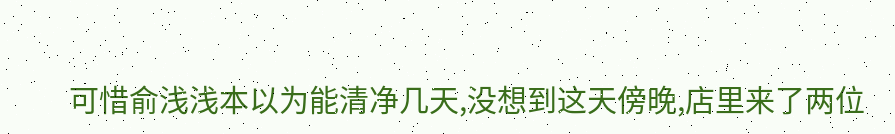可惜俞浅浅本以为能清净几天,没想到这天傍晚,店里来了两位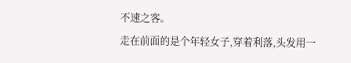不速之客。
走在前面的是个年轻女子,穿着利落,头发用一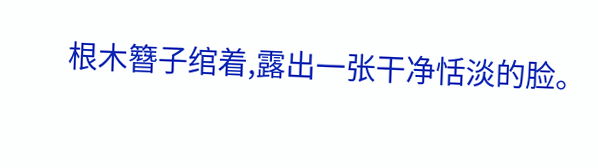根木簪子绾着,露出一张干净恬淡的脸。